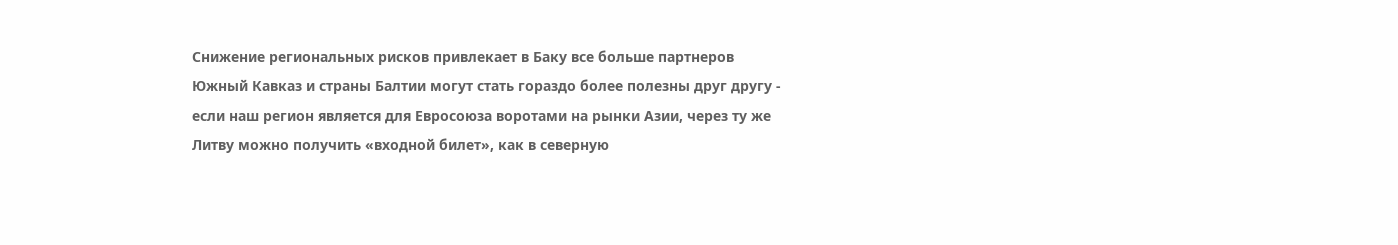Снижение региональных рисков привлекает в Баку все больше партнеров
Южный Кавказ и страны Балтии могут стать гораздо более полезны друг другу - если наш регион является для Евросоюза воротами на рынки Азии, через ту же Литву можно получить «входной билет», как в северную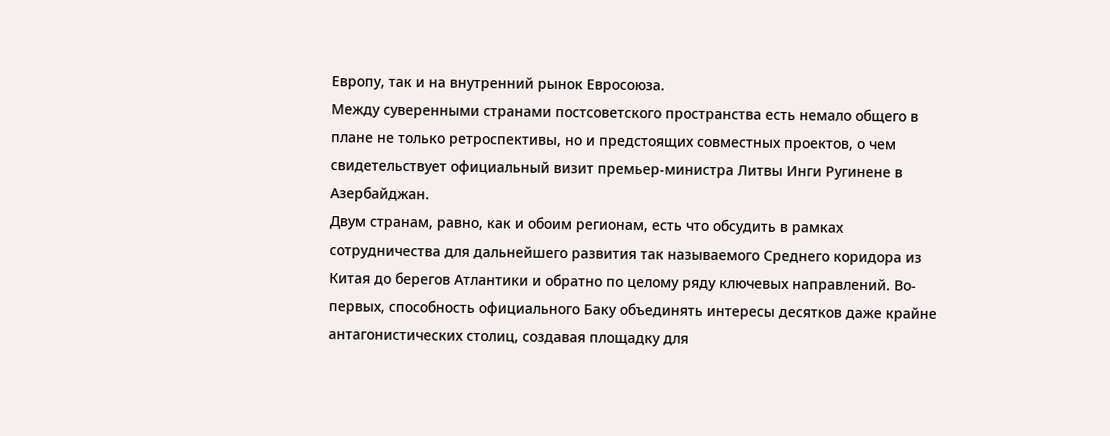Европу, так и на внутренний рынок Евросоюза.
Между суверенными странами постсоветского пространства есть немало общего в плане не только ретроспективы, но и предстоящих совместных проектов, о чем свидетельствует официальный визит премьер-министра Литвы Инги Ругинене в Азербайджан.
Двум странам, равно, как и обоим регионам, есть что обсудить в рамках сотрудничества для дальнейшего развития так называемого Среднего коридора из Китая до берегов Атлантики и обратно по целому ряду ключевых направлений. Во-первых, способность официального Баку объединять интересы десятков даже крайне антагонистических столиц, создавая площадку для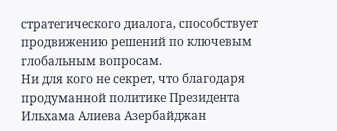стратегического диалога, способствует продвижению решений по ключевым глобальным вопросам.
Ни для кого не секрет, что благодаря продуманной политике Президента Ильхама Алиева Азербайджан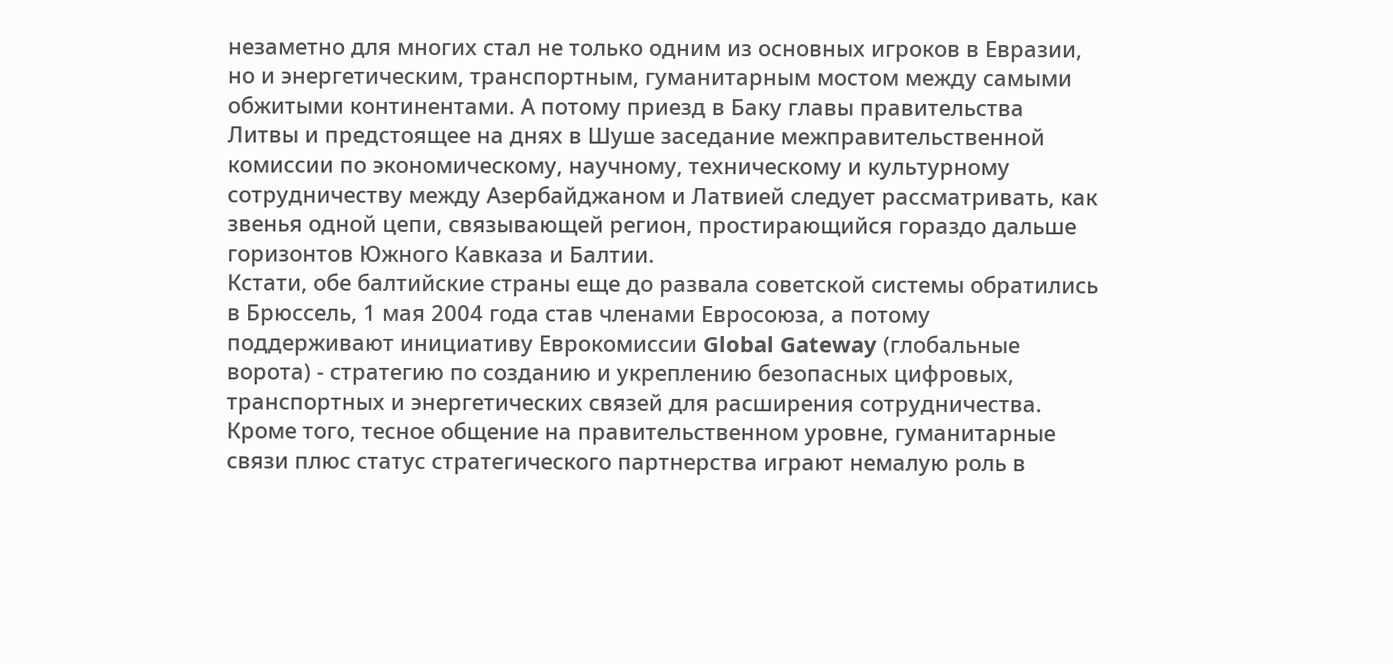незаметно для многих стал не только одним из основных игроков в Евразии, но и энергетическим, транспортным, гуманитарным мостом между самыми обжитыми континентами. А потому приезд в Баку главы правительства Литвы и предстоящее на днях в Шуше заседание межправительственной комиссии по экономическому, научному, техническому и культурному сотрудничеству между Азербайджаном и Латвией следует рассматривать, как звенья одной цепи, связывающей регион, простирающийся гораздо дальше горизонтов Южного Кавказа и Балтии.
Кстати, обе балтийские страны еще до развала советской системы обратились в Брюссель, 1 мая 2004 года став членами Евросоюза, а потому поддерживают инициативу Еврокомиссии Global Gateway (глобальные ворота) - стратегию по созданию и укреплению безопасных цифровых, транспортных и энергетических связей для расширения сотрудничества. Кроме того, тесное общение на правительственном уровне, гуманитарные связи плюс статус стратегического партнерства играют немалую роль в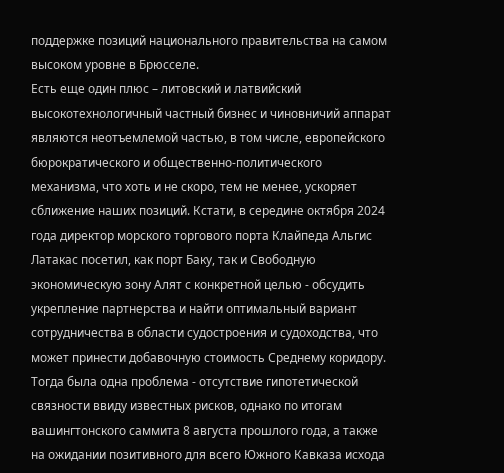поддержке позиций национального правительства на самом высоком уровне в Брюсселе.
Есть еще один плюс – литовский и латвийский высокотехнологичный частный бизнес и чиновничий аппарат являются неотъемлемой частью, в том числе, европейского бюрократического и общественно-политического механизма, что хоть и не скоро, тем не менее, ускоряет сближение наших позиций. Кстати, в середине октября 2024 года директор морского торгового порта Клайпеда Альгис Латакас посетил, как порт Баку, так и Свободную экономическую зону Алят с конкретной целью - обсудить укрепление партнерства и найти оптимальный вариант сотрудничества в области судостроения и судоходства, что может принести добавочную стоимость Среднему коридору. Тогда была одна проблема - отсутствие гипотетической связности ввиду известных рисков, однако по итогам вашингтонского саммита 8 августа прошлого года, а также на ожидании позитивного для всего Южного Кавказа исхода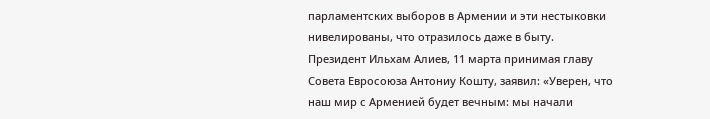парламентских выборов в Армении и эти нестыковки нивелированы, что отразилось даже в быту.
Президент Ильхам Алиев, 11 марта принимая главу Совета Евросоюза Антониу Кошту, заявил: «Уверен, что наш мир с Арменией будет вечным: мы начали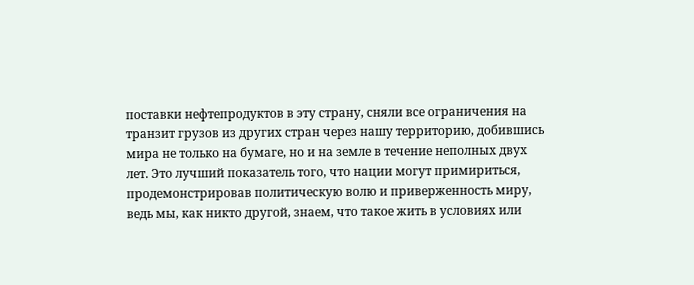поставки нефтепродуктов в эту страну, сняли все ограничения на транзит грузов из других стран через нашу территорию, добившись мира не только на бумаге, но и на земле в течение неполных двух лет. Это лучший показатель того, что нации могут примириться, продемонстрировав политическую волю и приверженность миру, ведь мы, как никто другой, знаем, что такое жить в условиях или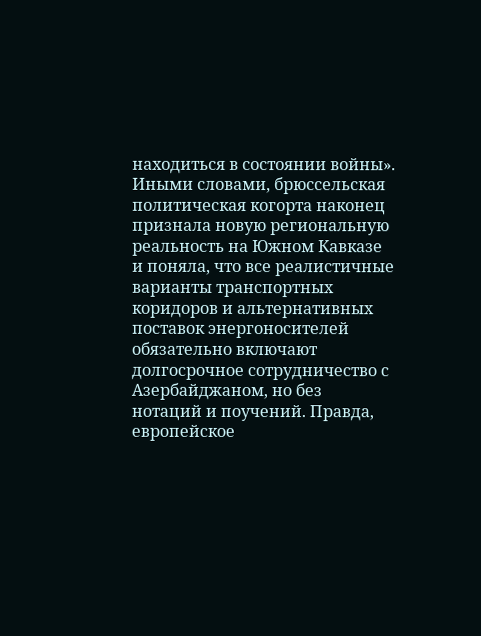находиться в состоянии войны».
Иными словами, брюссельская политическая когорта наконец признала новую региональную реальность на Южном Кавказе и поняла, что все реалистичные варианты транспортных коридоров и альтернативных поставок энергоносителей обязательно включают долгосрочное сотрудничество с Азербайджаном, но без нотаций и поучений. Правда, европейское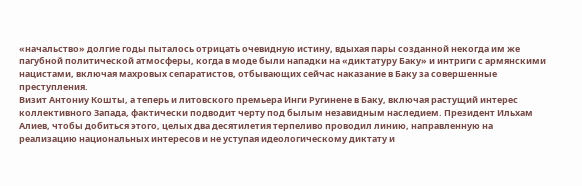«начальство» долгие годы пыталось отрицать очевидную истину, вдыхая пары созданной некогда им же пагубной политической атмосферы, когда в моде были нападки на «диктатуру Баку» и интриги с армянскими нацистами, включая махровых сепаратистов, отбывающих сейчас наказание в Баку за совершенные преступления.
Визит Антониу Кошты, а теперь и литовского премьера Инги Ругинене в Баку, включая растущий интерес коллективного Запада, фактически подводит черту под былым незавидным наследием. Президент Ильхам Алиев, чтобы добиться этого, целых два десятилетия терпеливо проводил линию, направленную на реализацию национальных интересов и не уступая идеологическому диктату и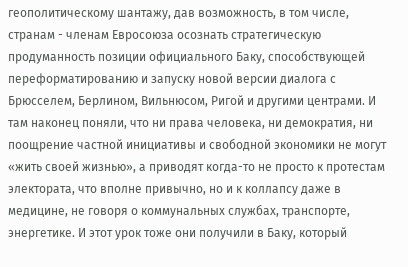геополитическому шантажу, дав возможность, в том числе, странам - членам Евросоюза осознать стратегическую продуманность позиции официального Баку, способствующей переформатированию и запуску новой версии диалога с Брюсселем, Берлином, Вильнюсом, Ригой и другими центрами. И там наконец поняли, что ни права человека, ни демократия, ни поощрение частной инициативы и свободной экономики не могут «жить своей жизнью», а приводят когда-то не просто к протестам электората, что вполне привычно, но и к коллапсу даже в медицине, не говоря о коммунальных службах, транспорте, энергетике. И этот урок тоже они получили в Баку, который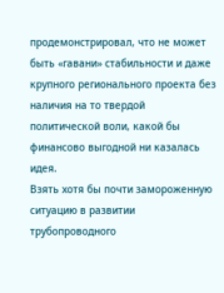продемонстрировал, что не может быть «гавани» стабильности и даже крупного регионального проекта без наличия на то твердой политической воли, какой бы финансово выгодной ни казалась идея.
Взять хотя бы почти замороженную ситуацию в развитии трубопроводного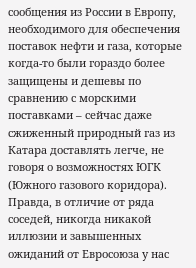сообщения из России в Европу, необходимого для обеспечения поставок нефти и газа, которые когда-то были гораздо более защищены и дешевы по сравнению с морскими поставками – сейчас даже сжиженный природный газ из Катара доставлять легче, не говоря о возможностях ЮГК (Южного газового коридора). Правда, в отличие от ряда соседей, никогда никакой иллюзии и завышенных ожиданий от Евросоюза у нас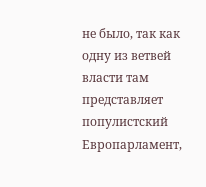не было, так как одну из ветвей власти там представляет популистский Европарламент,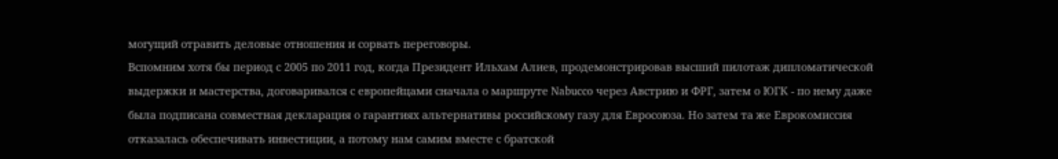могущий отравить деловые отношения и сорвать переговоры.
Вспомним хотя бы период с 2005 по 2011 год, когда Президент Ильхам Алиев, продемонстрировав высший пилотаж дипломатической выдержки и мастерства, договаривался с европейцами сначала о маршруте Nabucco через Австрию и ФРГ, затем о ЮГК - по нему даже была подписана совместная декларация о гарантиях альтернативы российскому газу для Евросоюза. Но затем та же Еврокомиссия отказалась обеспечивать инвестиции, а потому нам самим вместе с братской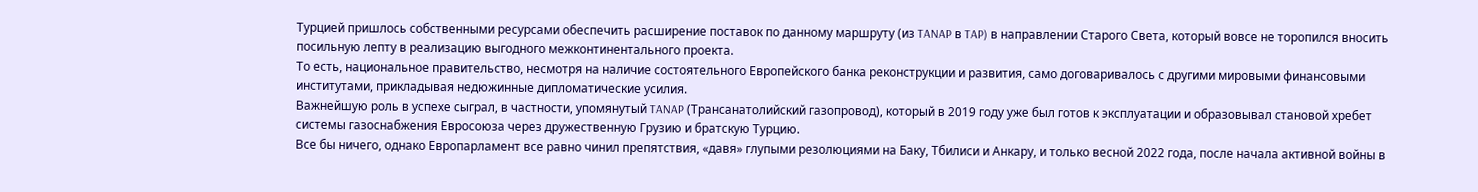Турцией пришлось собственными ресурсами обеспечить расширение поставок по данному маршруту (из TANAP в TAP) в направлении Старого Света, который вовсе не торопился вносить посильную лепту в реализацию выгодного межконтинентального проекта.
То есть, национальное правительство, несмотря на наличие состоятельного Европейского банка реконструкции и развития, само договаривалось с другими мировыми финансовыми институтами, прикладывая недюжинные дипломатические усилия.
Важнейшую роль в успехе сыграл, в частности, упомянутый TANAP (Трансанатолийский газопровод), который в 2019 году уже был готов к эксплуатации и образовывал становой хребет системы газоснабжения Евросоюза через дружественную Грузию и братскую Турцию.
Все бы ничего, однако Европарламент все равно чинил препятствия, «давя» глупыми резолюциями на Баку, Тбилиси и Анкару, и только весной 2022 года, после начала активной войны в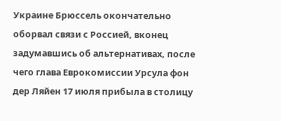Украине Брюссель окончательно оборвал связи с Россией, вконец задумавшись об альтернативах, после чего глава Еврокомиссии Урсула фон дер Ляйен 17 июля прибыла в столицу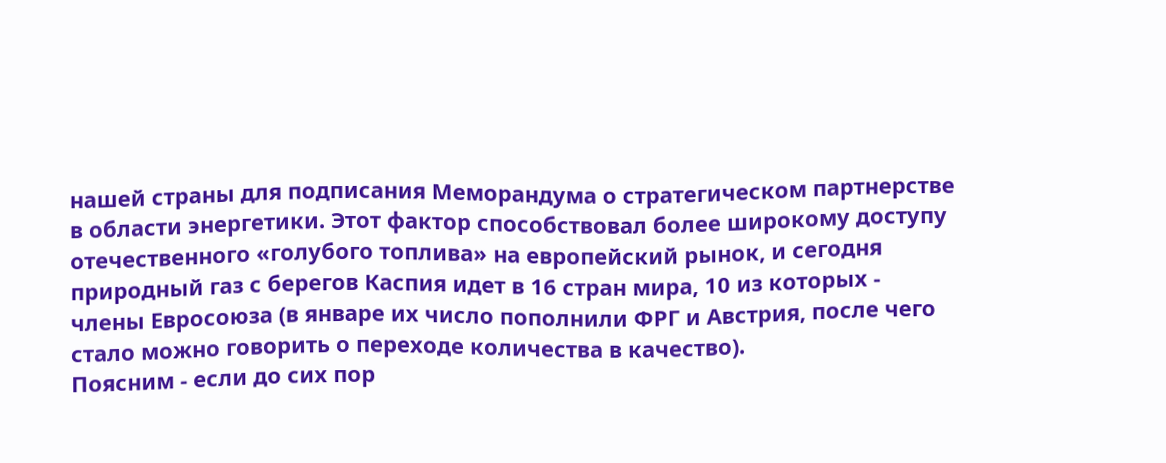нашей страны для подписания Меморандума о стратегическом партнерстве в области энергетики. Этот фактор способствовал более широкому доступу отечественного «голубого топлива» на европейский рынок, и сегодня природный газ с берегов Каспия идет в 16 стран мира, 10 из которых - члены Евросоюза (в январе их число пополнили ФРГ и Австрия, после чего стало можно говорить о переходе количества в качество).
Поясним - если до сих пор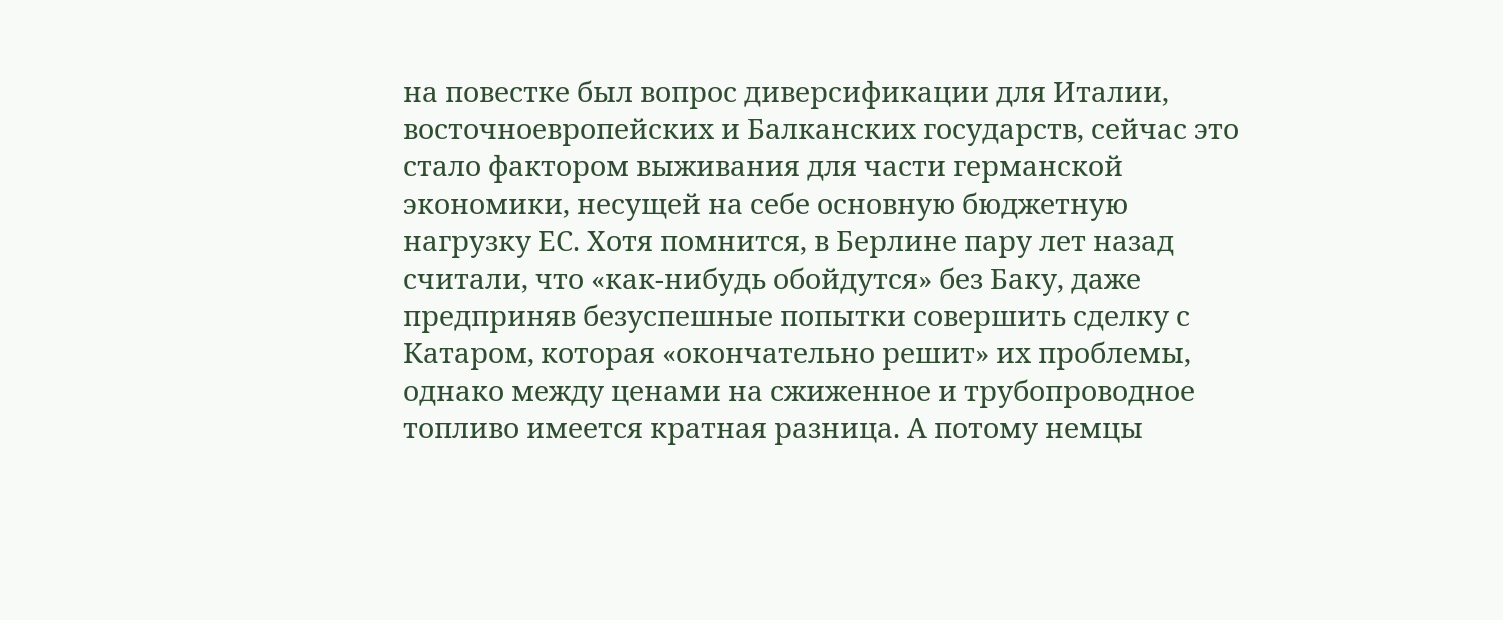на повестке был вопрос диверсификации для Италии, восточноевропейских и Балканских государств, сейчас это стало фактором выживания для части германской экономики, несущей на себе основную бюджетную нагрузку ЕС. Хотя помнится, в Берлине пару лет назад считали, что «как-нибудь обойдутся» без Баку, даже предприняв безуспешные попытки совершить сделку с Катаром, которая «окончательно решит» их проблемы, однако между ценами на сжиженное и трубопроводное топливо имеется кратная разница. А потому немцы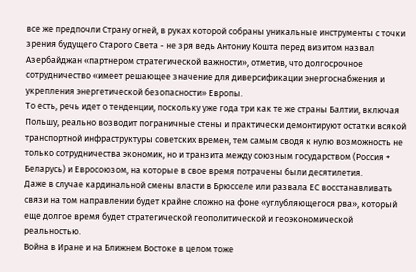все же предпочли Страну огней, в руках которой собраны уникальные инструменты с точки зрения будущего Старого Света - не зря ведь Антониу Кошта перед визитом назвал Азербайджан «партнером стратегической важности», отметив, что долгосрочное сотрудничество «имеет решающее значение для диверсификации энергоснабжения и укрепления энергетической безопасности» Европы.
То есть, речь идет о тенденции, поскольку уже года три как те же страны Балтии, включая Польшу, реально возводит пограничные стены и практически демонтируют остатки всякой транспортной инфраструктуры советских времен, тем самым сводя к нулю возможность не только сотрудничества экономик, но и транзита между союзным государством (Россия + Беларусь) и Евросоюзом, на которые в свое время потрачены были десятилетия.
Даже в случае кардинальной смены власти в Брюсселе или развала ЕС восстанавливать связи на том направлении будет крайне сложно на фоне «углубляющегося рва», который еще долгое время будет стратегической геополитической и геоэкономической реальностью.
Война в Иране и на Ближнем Востоке в целом тоже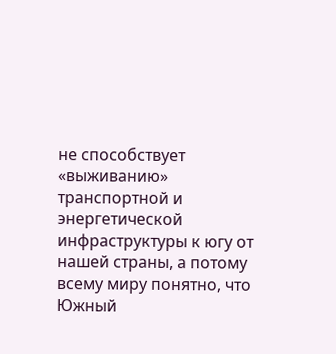не способствует «выживанию» транспортной и энергетической инфраструктуры к югу от нашей страны, а потому всему миру понятно, что Южный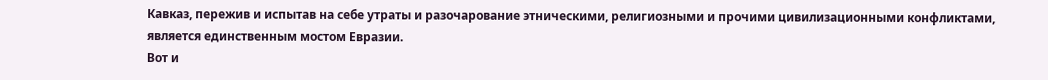Кавказ, пережив и испытав на себе утраты и разочарование этническими, религиозными и прочими цивилизационными конфликтами, является единственным мостом Евразии.
Вот и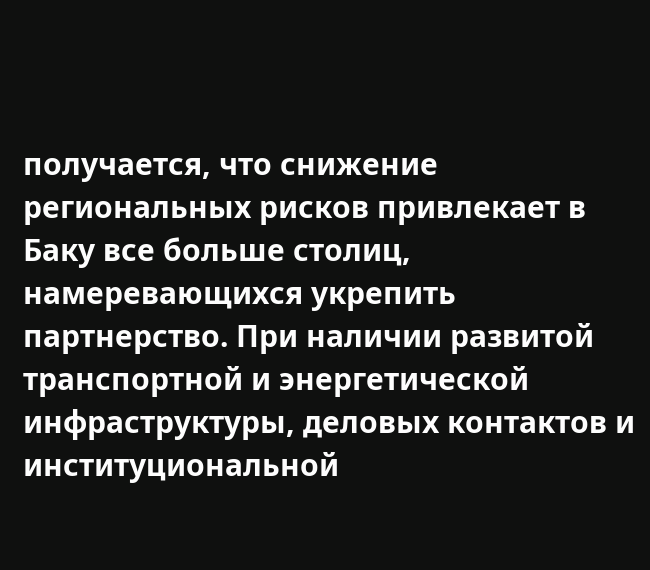получается, что снижение региональных рисков привлекает в Баку все больше столиц, намеревающихся укрепить партнерство. При наличии развитой транспортной и энергетической инфраструктуры, деловых контактов и институциональной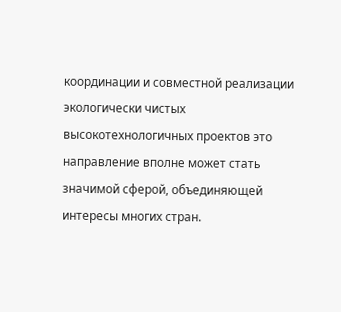координации и совместной реализации экологически чистых высокотехнологичных проектов это направление вполне может стать значимой сферой, объединяющей интересы многих стран.